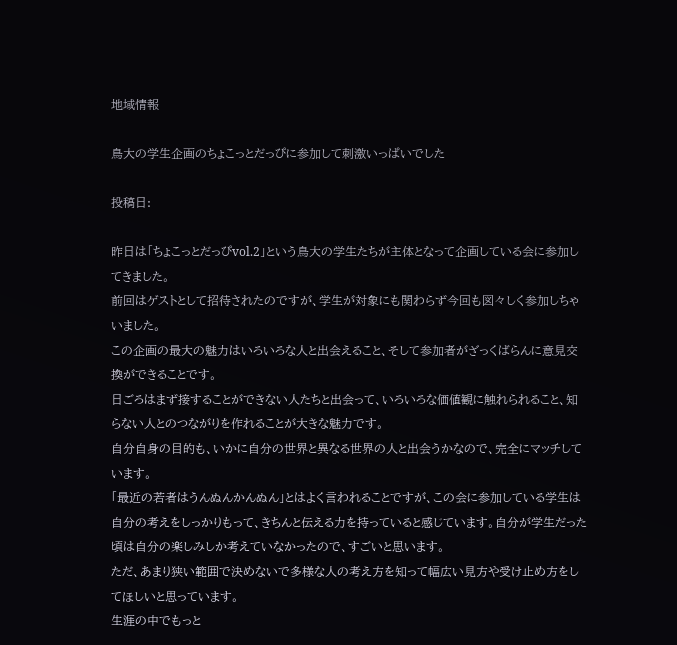地域情報

鳥大の学生企画のちょこっとだっぴに参加して刺激いっぱいでした

投稿日:

昨日は「ちょこっとだっぴvol.2」という鳥大の学生たちが主体となって企画している会に参加してきました。
前回はゲストとして招待されたのですが、学生が対象にも関わらず今回も図々しく参加しちゃいました。
この企画の最大の魅力はいろいろな人と出会えること、そして参加者がざっくばらんに意見交換ができることです。
日ごろはまず接することができない人たちと出会って、いろいろな価値観に触れられること、知らない人とのつながりを作れることが大きな魅力です。
自分自身の目的も、いかに自分の世界と異なる世界の人と出会うかなので、完全にマッチしています。
「最近の若者はうんぬんかんぬん」とはよく言われることですが、この会に参加している学生は自分の考えをしっかりもって、きちんと伝える力を持っていると感じています。自分が学生だった頃は自分の楽しみしか考えていなかったので、すごいと思います。
ただ、あまり狭い範囲で決めないで多様な人の考え方を知って幅広い見方や受け止め方をしてほしいと思っています。
生涯の中でもっと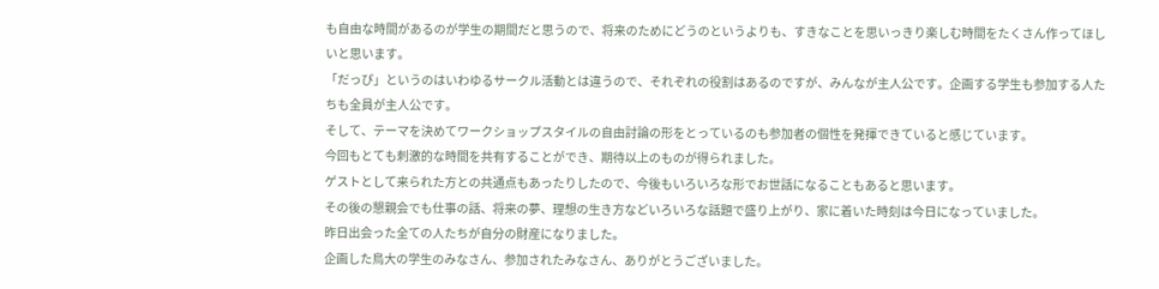も自由な時間があるのが学生の期間だと思うので、将来のためにどうのというよりも、すきなことを思いっきり楽しむ時間をたくさん作ってほしいと思います。
「だっぴ」というのはいわゆるサークル活動とは違うので、それぞれの役割はあるのですが、みんなが主人公です。企画する学生も参加する人たちも全員が主人公です。
そして、テーマを決めてワークショップスタイルの自由討論の形をとっているのも参加者の個性を発揮できていると感じています。
今回もとても刺激的な時間を共有することができ、期待以上のものが得られました。
ゲストとして来られた方との共通点もあったりしたので、今後もいろいろな形でお世話になることもあると思います。
その後の懇親会でも仕事の話、将来の夢、理想の生き方などいろいろな話題で盛り上がり、家に着いた時刻は今日になっていました。
昨日出会った全ての人たちが自分の財産になりました。
企画した鳥大の学生のみなさん、参加されたみなさん、ありがとうございました。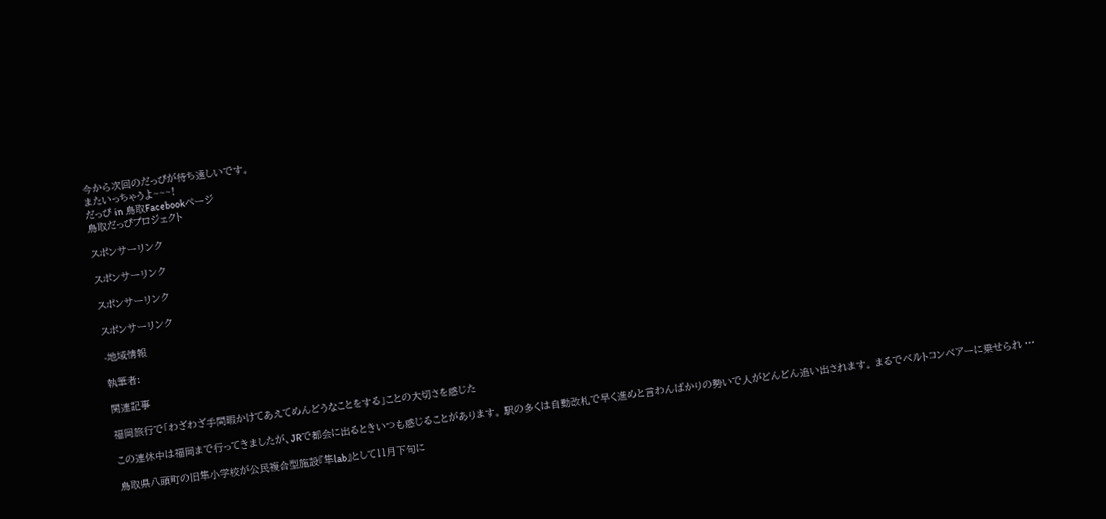今から次回のだっぴが待ち遠しいです。
またいっちゃうよ~~~!
だっぴ in 鳥取Facebookページ
鳥取だっぴプロジェクト

スポンサーリンク

スポンサーリンク

スポンサーリンク

スポンサーリンク

-地域情報

執筆者:

関連記事

福岡旅行で「わざわざ手間暇かけてあえてめんどうなことをする」ことの大切さを感じた

この連休中は福岡まで行ってきましたが、JRで都会に出るときいつも感じることがあります。 駅の多くは自動改札で早く進めと言わんばかりの勢いで人がどんどん追い出されます。 まるでベルトコンベアーに乗せられ …

鳥取県八頭町の旧隼小学校が公民複合型施設『隼lab』として11月下旬に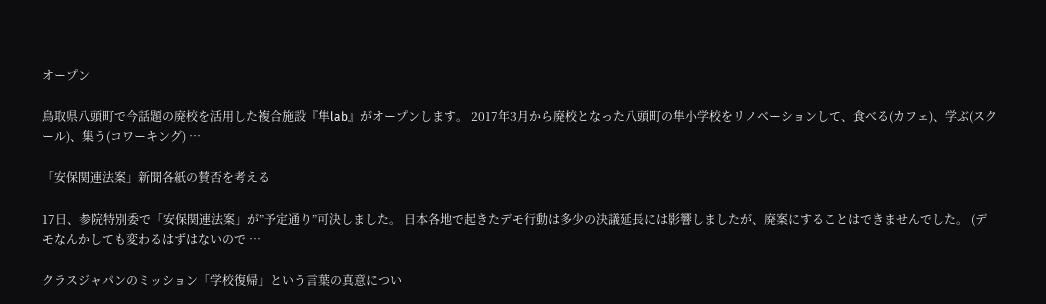オープン

鳥取県八頭町で今話題の廃校を活用した複合施設『隼lab』がオープンします。 2017年3月から廃校となった八頭町の隼小学校をリノベーションして、食べる(カフェ)、学ぶ(スクール)、集う(コワーキング) …

「安保関連法案」新聞各紙の賛否を考える

17日、参院特別委で「安保関連法案」が”予定通り”可決しました。 日本各地で起きたデモ行動は多少の決議延長には影響しましたが、廃案にすることはできませんでした。 (デモなんかしても変わるはずはないので …

クラスジャパンのミッション「学校復帰」という言葉の真意につい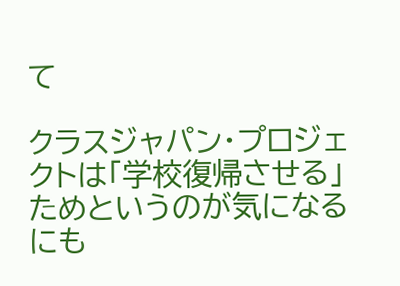て

クラスジャパン・プロジェクトは「学校復帰させる」ためというのが気になるにも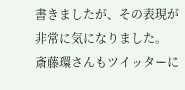書きましたが、その表現が非常に気になりました。 斎藤環さんもツイッターに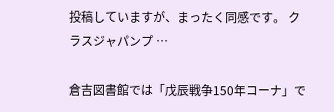投稿していますが、まったく同感です。 クラスジャパンプ …

倉吉図書館では「戊辰戦争150年コーナ」で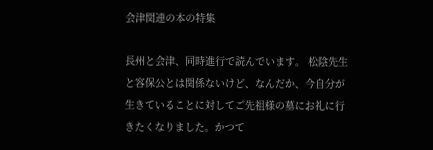会津関連の本の特集

長州と会津、同時進行で読んでいます。 松陰先生と容保公とは関係ないけど、なんだか、今自分が生きていることに対してご先祖様の墓にお礼に行きたくなりました。かつて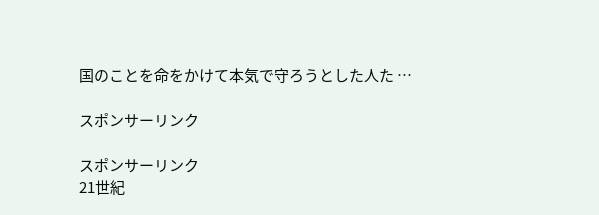国のことを命をかけて本気で守ろうとした人た …

スポンサーリンク

スポンサーリンク
21世紀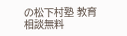の松下村塾 教育相談無料